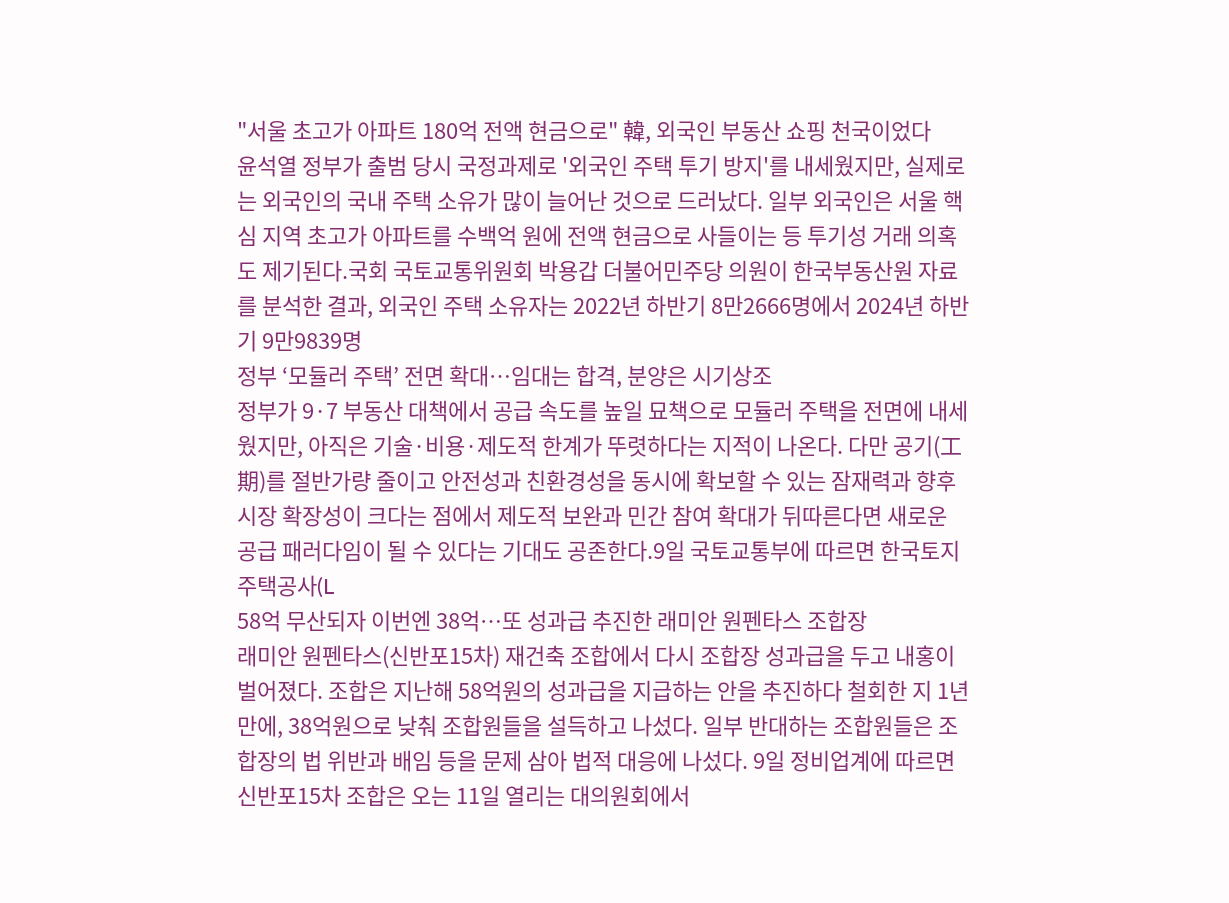"서울 초고가 아파트 180억 전액 현금으로" 韓, 외국인 부동산 쇼핑 천국이었다
윤석열 정부가 출범 당시 국정과제로 '외국인 주택 투기 방지'를 내세웠지만, 실제로는 외국인의 국내 주택 소유가 많이 늘어난 것으로 드러났다. 일부 외국인은 서울 핵심 지역 초고가 아파트를 수백억 원에 전액 현금으로 사들이는 등 투기성 거래 의혹도 제기된다.국회 국토교통위원회 박용갑 더불어민주당 의원이 한국부동산원 자료를 분석한 결과, 외국인 주택 소유자는 2022년 하반기 8만2666명에서 2024년 하반기 9만9839명
정부 ‘모듈러 주택’ 전면 확대…임대는 합격, 분양은 시기상조
정부가 9·7 부동산 대책에서 공급 속도를 높일 묘책으로 모듈러 주택을 전면에 내세웠지만, 아직은 기술·비용·제도적 한계가 뚜렷하다는 지적이 나온다. 다만 공기(工期)를 절반가량 줄이고 안전성과 친환경성을 동시에 확보할 수 있는 잠재력과 향후 시장 확장성이 크다는 점에서 제도적 보완과 민간 참여 확대가 뒤따른다면 새로운 공급 패러다임이 될 수 있다는 기대도 공존한다.9일 국토교통부에 따르면 한국토지주택공사(L
58억 무산되자 이번엔 38억…또 성과급 추진한 래미안 원펜타스 조합장
래미안 원펜타스(신반포15차) 재건축 조합에서 다시 조합장 성과급을 두고 내홍이 벌어졌다. 조합은 지난해 58억원의 성과급을 지급하는 안을 추진하다 철회한 지 1년 만에, 38억원으로 낮춰 조합원들을 설득하고 나섰다. 일부 반대하는 조합원들은 조합장의 법 위반과 배임 등을 문제 삼아 법적 대응에 나섰다. 9일 정비업계에 따르면 신반포15차 조합은 오는 11일 열리는 대의원회에서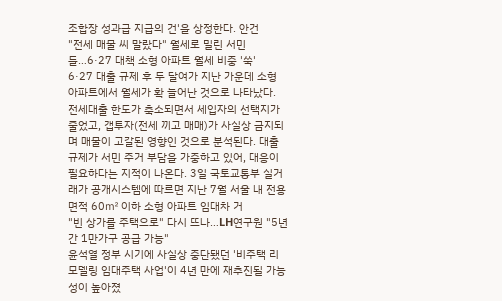조합장 성과급 지급의 건'을 상정한다. 안건
"전세 매물 씨 말랐다" 월세로 밀린 서민들…6·27 대책 소형 아파트 월세 비중 '쑥'
6·27 대출 규제 후 두 달여가 지난 가운데 소형 아파트에서 월세가 확 늘어난 것으로 나타났다. 전세대출 한도가 축소되면서 세입자의 선택지가 줄었고, 갭투자(전세 끼고 매매)가 사실상 금지되며 매물이 고갈된 영향인 것으로 분석된다. 대출 규제가 서민 주거 부담을 가중하고 있어, 대응이 필요하다는 지적이 나온다. 3일 국토교통부 실거래가 공개시스템에 따르면 지난 7월 서울 내 전용면적 60㎡ 이하 소형 아파트 임대차 거
"빈 상가를 주택으로" 다시 뜨나…LH연구원 "5년간 1만가구 공급 가능"
윤석열 정부 시기에 사실상 중단됐던 '비주택 리모델링 임대주택 사업'이 4년 만에 재추진될 가능성이 높아졌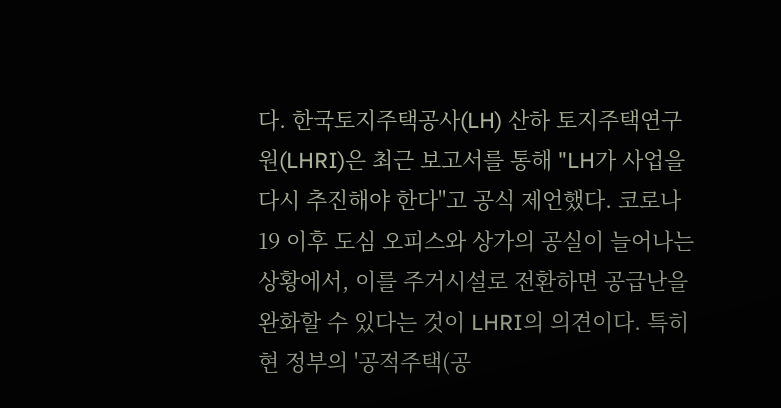다. 한국토지주택공사(LH) 산하 토지주택연구원(LHRI)은 최근 보고서를 통해 "LH가 사업을 다시 추진해야 한다"고 공식 제언했다. 코로나19 이후 도심 오피스와 상가의 공실이 늘어나는 상황에서, 이를 주거시설로 전환하면 공급난을 완화할 수 있다는 것이 LHRI의 의견이다. 특히 현 정부의 '공적주택(공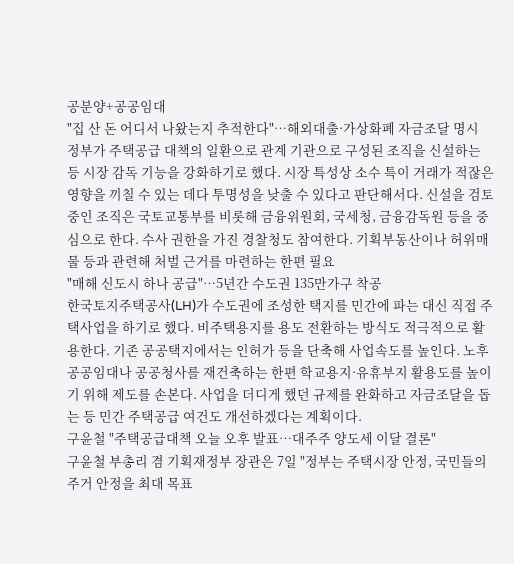공분양+공공임대
"집 산 돈 어디서 나왔는지 추적한다"…해외대출·가상화폐 자금조달 명시
정부가 주택공급 대책의 일환으로 관계 기관으로 구성된 조직을 신설하는 등 시장 감독 기능을 강화하기로 했다. 시장 특성상 소수 특이 거래가 적잖은 영향을 끼칠 수 있는 데다 투명성을 낮출 수 있다고 판단해서다. 신설을 검토 중인 조직은 국토교통부를 비롯해 금융위원회, 국세청, 금융감독원 등을 중심으로 한다. 수사 권한을 가진 경찰청도 참여한다. 기획부동산이나 허위매물 등과 관련해 처벌 근거를 마련하는 한편 필요
"매해 신도시 하나 공급"…5년간 수도권 135만가구 착공
한국토지주택공사(LH)가 수도권에 조성한 택지를 민간에 파는 대신 직접 주택사업을 하기로 했다. 비주택용지를 용도 전환하는 방식도 적극적으로 활용한다. 기존 공공택지에서는 인허가 등을 단축해 사업속도를 높인다. 노후 공공임대나 공공청사를 재건축하는 한편 학교용지·유휴부지 활용도를 높이기 위해 제도를 손본다. 사업을 더디게 했던 규제를 완화하고 자금조달을 돕는 등 민간 주택공급 여건도 개선하겠다는 계획이다.
구윤철 "주택공급대책 오늘 오후 발표…대주주 양도세 이달 결론"
구윤철 부총리 겸 기획재정부 장관은 7일 "정부는 주택시장 안정, 국민들의 주거 안정을 최대 목표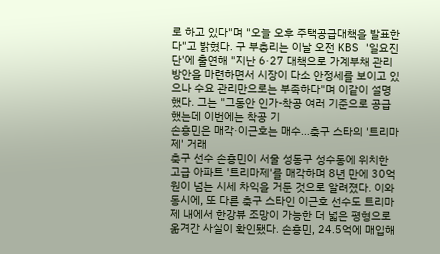로 하고 있다"며 "오늘 오후 주택공급대책을 발표한다"고 밝혔다. 구 부총리는 이날 오전 KBS '일요진단'에 출연해 "지난 6·27 대책으로 가계부채 관리 방안을 마련하면서 시장이 다소 안정세를 보이고 있으나 수요 관리만으로는 부족하다"며 이같이 설명했다. 그는 "그동안 인가-착공 여러 기준으로 공급했는데 이번에는 착공 기
손흥민은 매각·이근호는 매수…축구 스타의 '트리마제' 거래
축구 선수 손흥민이 서울 성동구 성수동에 위치한 고급 아파트 '트리마제'를 매각하며 8년 만에 30억 원이 넘는 시세 차익을 거둔 것으로 알려졌다. 이와 동시에, 또 다른 축구 스타인 이근호 선수도 트리마제 내에서 한강뷰 조망이 가능한 더 넓은 평형으로 옮겨간 사실이 확인됐다. 손흥민, 24.5억에 매입해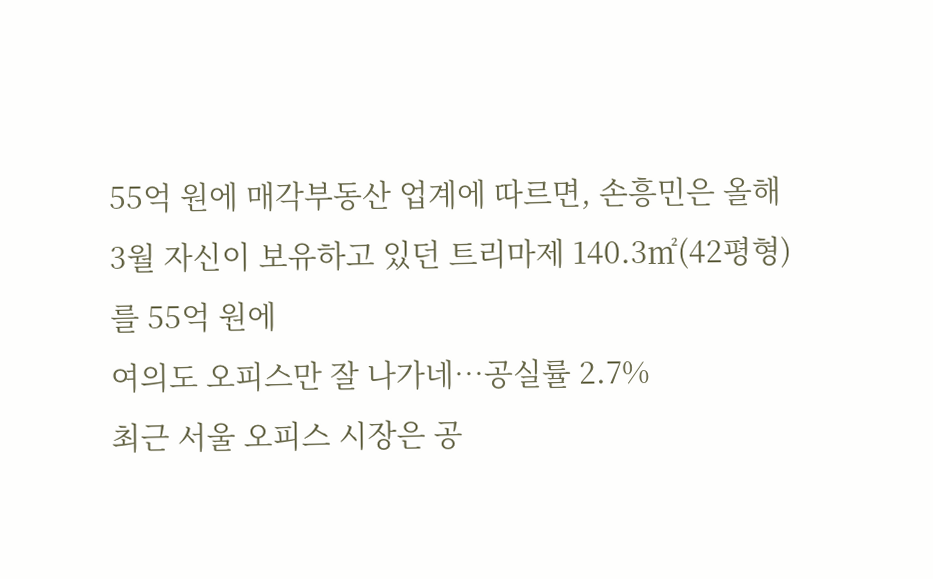55억 원에 매각부동산 업계에 따르면, 손흥민은 올해 3월 자신이 보유하고 있던 트리마제 140.3㎡(42평형)를 55억 원에
여의도 오피스만 잘 나가네…공실률 2.7%
최근 서울 오피스 시장은 공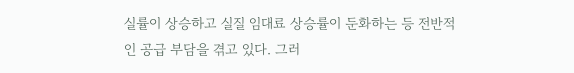실률이 상승하고 실질 임대료 상승률이 둔화하는 등 전반적인 공급 부담을 겪고 있다. 그러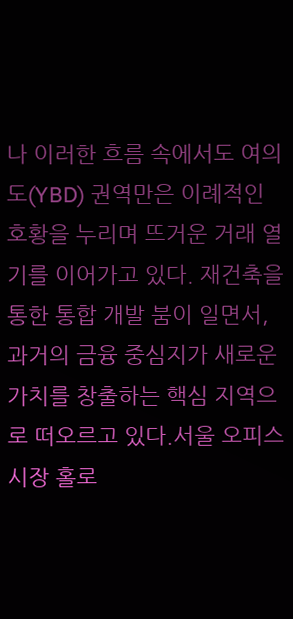나 이러한 흐름 속에서도 여의도(YBD) 권역만은 이례적인 호황을 누리며 뜨거운 거래 열기를 이어가고 있다. 재건축을 통한 통합 개발 붐이 일면서, 과거의 금융 중심지가 새로운 가치를 창출하는 핵심 지역으로 떠오르고 있다.서울 오피스 시장 홀로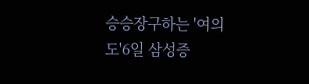승승장구하는 '여의도'6일 삼성증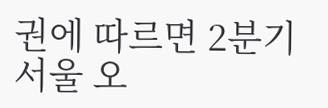권에 따르면 2분기 서울 오